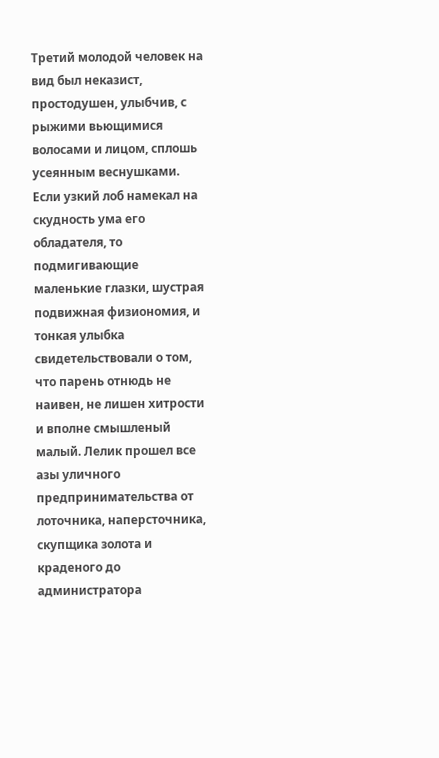Третий молодой человек на вид был неказист, простодушен, улыбчив, с рыжими вьющимися волосами и лицом, сплошь усеянным веснушками. Если узкий лоб намекал на скудность ума его обладателя, то подмигивающие маленькие глазки, шустрая подвижная физиономия, и тонкая улыбка свидетельствовали о том, что парень отнюдь не наивен, не лишен хитрости и вполне смышленый малый. Лелик прошел все азы уличного предпринимательства от лоточника, наперсточника, скупщика золота и краденого до администратора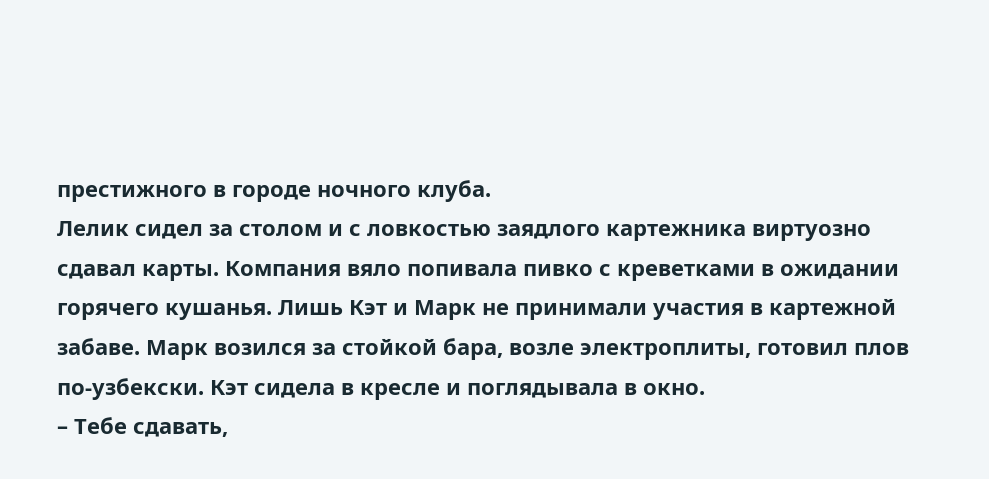престижного в городе ночного клуба.
Лелик сидел за столом и с ловкостью заядлого картежника виртуозно сдавал карты. Компания вяло попивала пивко с креветками в ожидании горячего кушанья. Лишь Кэт и Марк не принимали участия в картежной забаве. Марк возился за стойкой бара, возле электроплиты, готовил плов по-узбекски. Кэт сидела в кресле и поглядывала в окно.
– Тебе сдавать,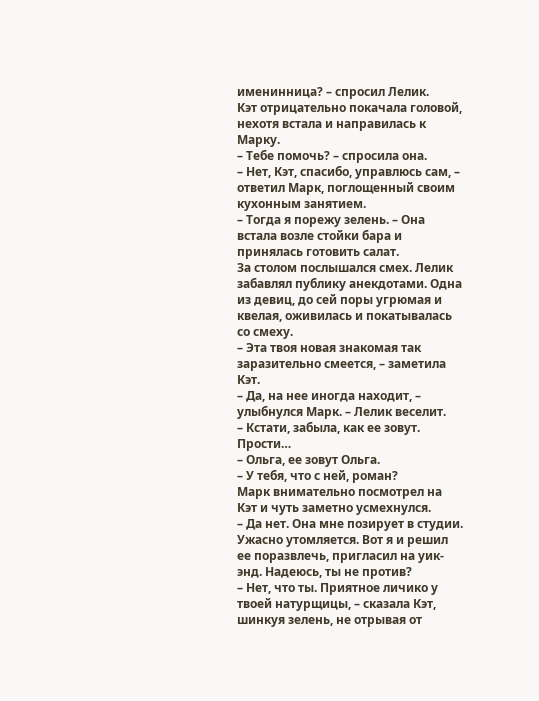именинница? – спросил Лелик.
Кэт отрицательно покачала головой, нехотя встала и направилась к Марку.
– Тебе помочь? – спросила она.
– Нет, Кэт, спасибо, управлюсь сам, – ответил Марк, поглощенный своим кухонным занятием.
– Тогда я порежу зелень. – Она встала возле стойки бара и принялась готовить салат.
За столом послышался смех. Лелик забавлял публику анекдотами. Одна из девиц, до сей поры угрюмая и квелая, оживилась и покатывалась со смеху.
– Эта твоя новая знакомая так заразительно смеется, – заметила Кэт.
– Да, на нее иногда находит, – улыбнулся Марк. – Лелик веселит.
– Кстати, забыла, как ее зовут. Прости…
– Ольга, ее зовут Ольга.
– У тебя, что с ней, роман?
Марк внимательно посмотрел на Кэт и чуть заметно усмехнулся.
– Да нет. Она мне позирует в студии. Ужасно утомляется. Вот я и решил ее поразвлечь, пригласил на уик-энд. Надеюсь, ты не против?
– Нет, что ты. Приятное личико у твоей натурщицы, – сказала Кэт, шинкуя зелень, не отрывая от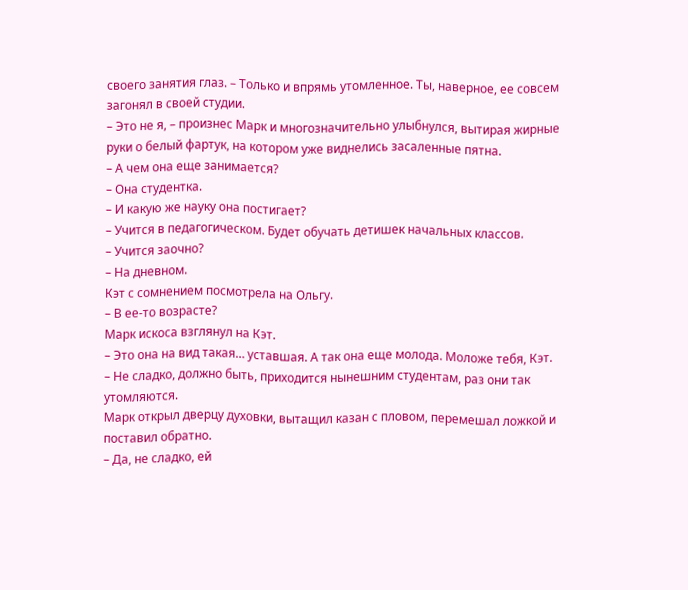своего занятия глаз. – Только и впрямь утомленное. Ты, наверное, ее совсем загонял в своей студии.
– Это не я, – произнес Марк и многозначительно улыбнулся, вытирая жирные руки о белый фартук, на котором уже виднелись засаленные пятна.
– А чем она еще занимается?
– Она студентка.
– И какую же науку она постигает?
– Учится в педагогическом. Будет обучать детишек начальных классов.
– Учится заочно?
– На дневном.
Кэт с сомнением посмотрела на Ольгу.
– В ее-то возрасте?
Марк искоса взглянул на Кэт.
– Это она на вид такая… уставшая. А так она еще молода. Моложе тебя, Кэт.
– Не сладко, должно быть, приходится нынешним студентам, раз они так утомляются.
Марк открыл дверцу духовки, вытащил казан с пловом, перемешал ложкой и поставил обратно.
– Да, не сладко, ей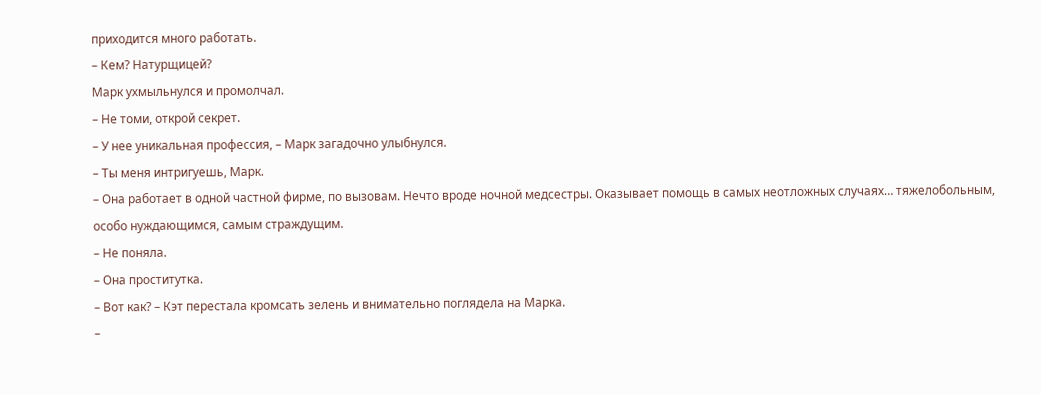приходится много работать.
– Кем? Натурщицей?
Марк ухмыльнулся и промолчал.
– Не томи, открой секрет.
– У нее уникальная профессия, – Марк загадочно улыбнулся.
– Ты меня интригуешь, Марк.
– Она работает в одной частной фирме, по вызовам. Нечто вроде ночной медсестры. Оказывает помощь в самых неотложных случаях… тяжелобольным, особо нуждающимся, самым страждущим.
– Не поняла.
– Она проститутка.
– Вот как? – Кэт перестала кромсать зелень и внимательно поглядела на Марка.
–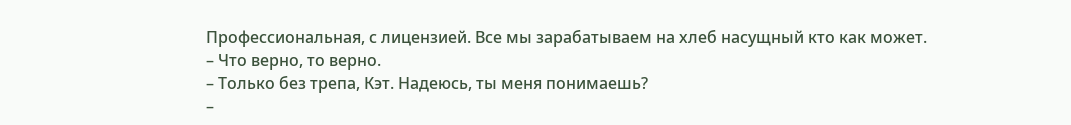Профессиональная, с лицензией. Все мы зарабатываем на хлеб насущный кто как может.
– Что верно, то верно.
– Только без трепа, Кэт. Надеюсь, ты меня понимаешь?
–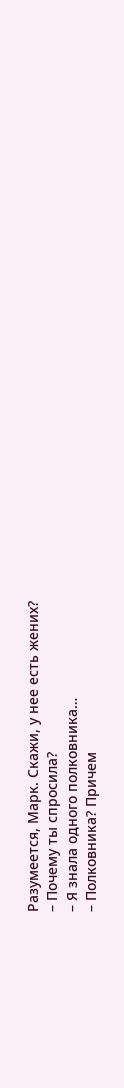Разумеется, Марк. Скажи, у нее есть жених?
– Почему ты спросила?
– Я знала одного полковника…
– Полковника? Причем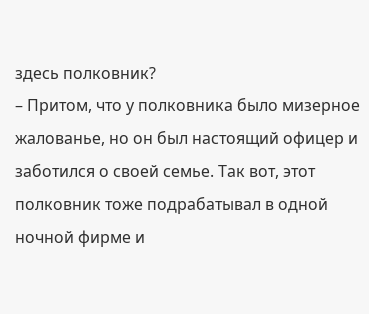здесь полковник?
– Притом, что у полковника было мизерное жалованье, но он был настоящий офицер и заботился о своей семье. Так вот, этот полковник тоже подрабатывал в одной ночной фирме и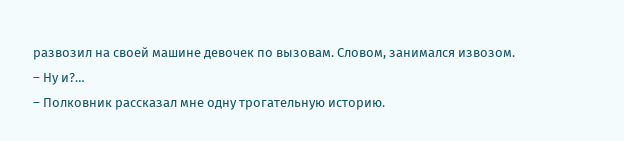развозил на своей машине девочек по вызовам. Словом, занимался извозом.
– Ну и?…
– Полковник рассказал мне одну трогательную историю.